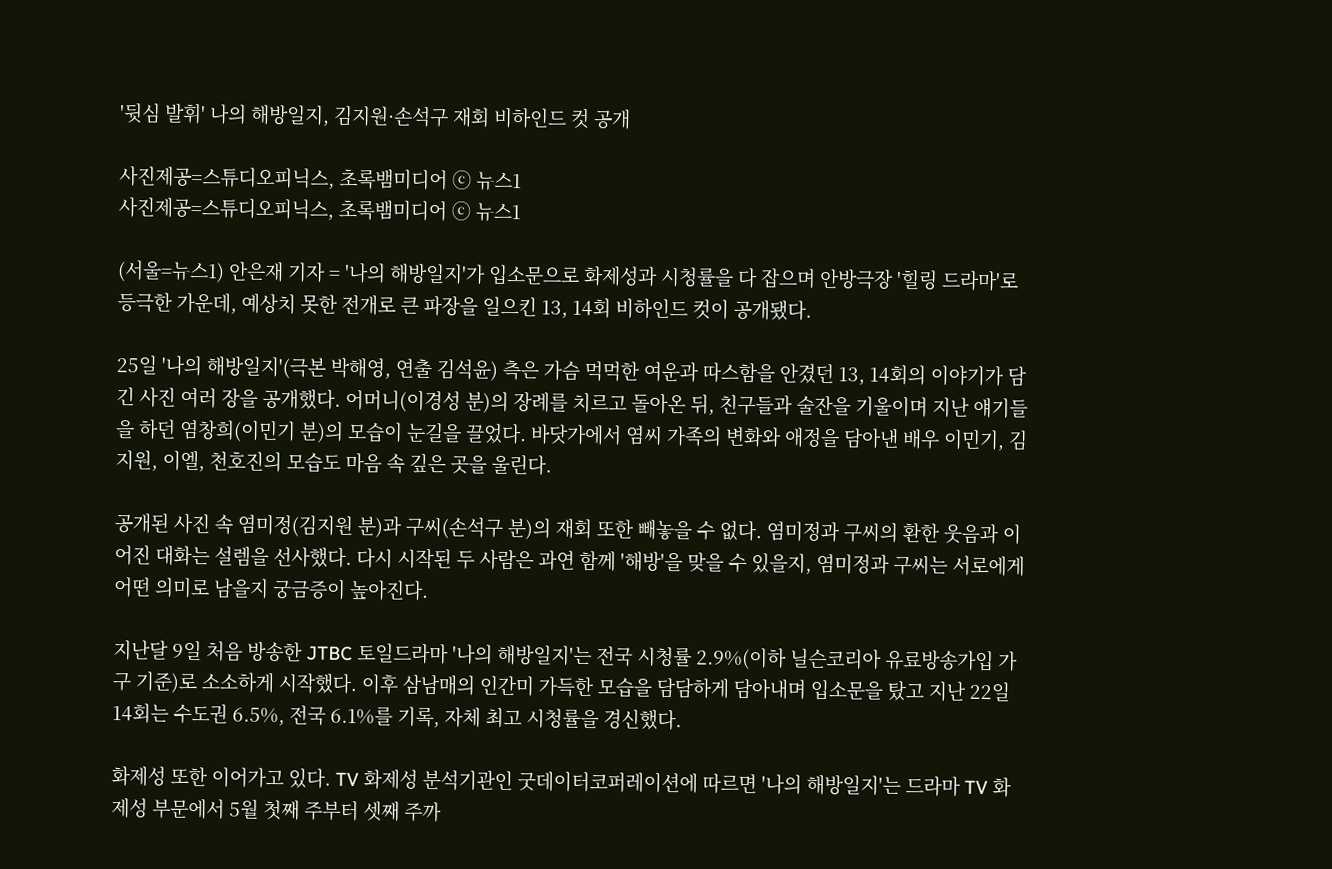'뒷심 발휘' 나의 해방일지, 김지원·손석구 재회 비하인드 컷 공개

사진제공=스튜디오피닉스, 초록뱀미디어 ⓒ 뉴스1
사진제공=스튜디오피닉스, 초록뱀미디어 ⓒ 뉴스1

(서울=뉴스1) 안은재 기자 = '나의 해방일지'가 입소문으로 화제성과 시청률을 다 잡으며 안방극장 '힐링 드라마'로 등극한 가운데, 예상치 못한 전개로 큰 파장을 일으킨 13, 14회 비하인드 컷이 공개됐다.

25일 '나의 해방일지'(극본 박해영, 연출 김석윤) 측은 가슴 먹먹한 여운과 따스함을 안겼던 13, 14회의 이야기가 담긴 사진 여러 장을 공개했다. 어머니(이경성 분)의 장례를 치르고 돌아온 뒤, 친구들과 술잔을 기울이며 지난 얘기들을 하던 염창희(이민기 분)의 모습이 눈길을 끌었다. 바닷가에서 염씨 가족의 변화와 애정을 담아낸 배우 이민기, 김지원, 이엘, 천호진의 모습도 마음 속 깊은 곳을 울린다.

공개된 사진 속 염미정(김지원 분)과 구씨(손석구 분)의 재회 또한 빼놓을 수 없다. 염미정과 구씨의 환한 웃음과 이어진 대화는 설렘을 선사했다. 다시 시작된 두 사람은 과연 함께 '해방'을 맞을 수 있을지, 염미정과 구씨는 서로에게 어떤 의미로 남을지 궁금증이 높아진다.

지난달 9일 처음 방송한 JTBC 토일드라마 '나의 해방일지'는 전국 시청률 2.9%(이하 닐슨코리아 유료방송가입 가구 기준)로 소소하게 시작했다. 이후 삼남매의 인간미 가득한 모습을 담담하게 담아내며 입소문을 탔고 지난 22일 14회는 수도권 6.5%, 전국 6.1%를 기록, 자체 최고 시청률을 경신했다.

화제성 또한 이어가고 있다. TV 화제성 분석기관인 굿데이터코퍼레이션에 따르면 '나의 해방일지'는 드라마 TV 화제성 부문에서 5월 첫째 주부터 셋째 주까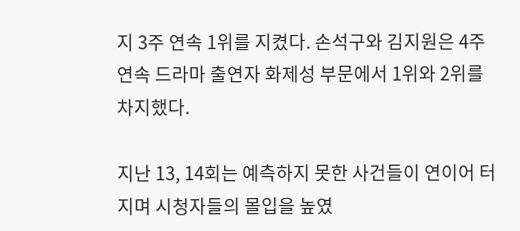지 3주 연속 1위를 지켰다. 손석구와 김지원은 4주 연속 드라마 출연자 화제성 부문에서 1위와 2위를 차지했다.

지난 13, 14회는 예측하지 못한 사건들이 연이어 터지며 시청자들의 몰입을 높였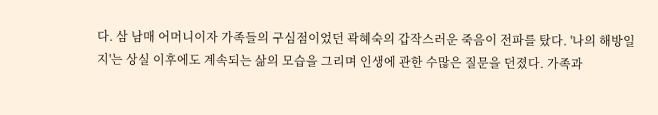다. 삼 남매 어머니이자 가족들의 구심점이었던 곽혜숙의 갑작스러운 죽음이 전파를 탔다. '나의 해방일지'는 상실 이후에도 계속되는 삶의 모습을 그리며 인생에 관한 수많은 질문을 던졌다. 가족과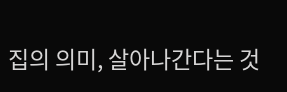집의 의미, 살아나간다는 것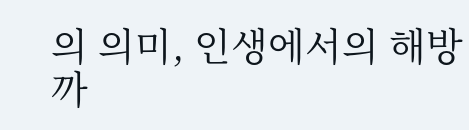의 의미, 인생에서의 해방까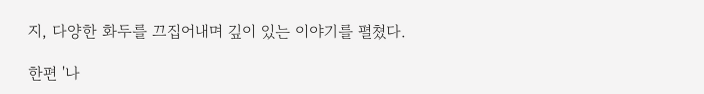지, 다양한 화두를 끄집어내며 깊이 있는 이야기를 펼쳤다.

한편 '나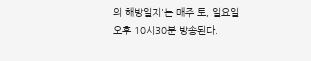의 해방일지'는 매주 토, 일요일 오후 10시30분 방송된다.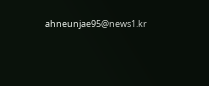ahneunjae95@news1.kr